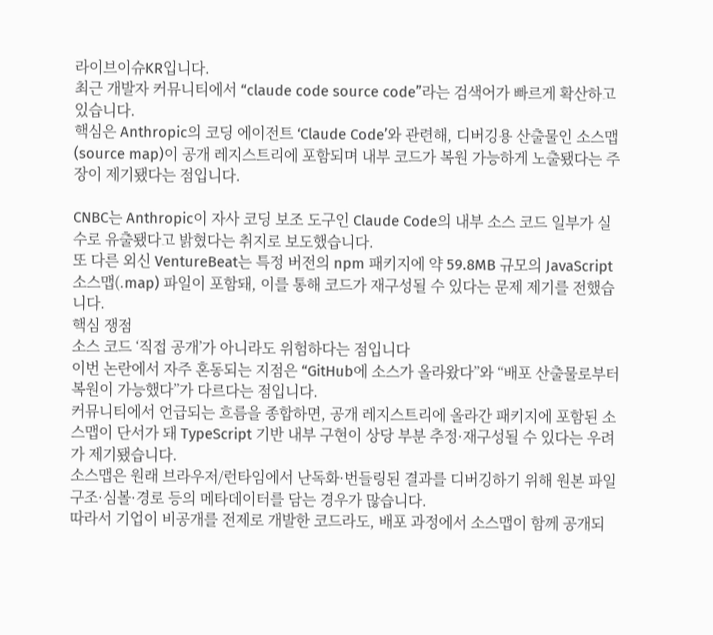라이브이슈KR입니다.
최근 개발자 커뮤니티에서 “claude code source code”라는 검색어가 빠르게 확산하고 있습니다.
핵심은 Anthropic의 코딩 에이전트 ‘Claude Code’와 관련해, 디버깅용 산출물인 소스맵(source map)이 공개 레지스트리에 포함되며 내부 코드가 복원 가능하게 노출됐다는 주장이 제기됐다는 점입니다.

CNBC는 Anthropic이 자사 코딩 보조 도구인 Claude Code의 내부 소스 코드 일부가 실수로 유출됐다고 밝혔다는 취지로 보도했습니다.
또 다른 외신 VentureBeat는 특정 버전의 npm 패키지에 약 59.8MB 규모의 JavaScript 소스맵(.map) 파일이 포함돼, 이를 통해 코드가 재구성될 수 있다는 문제 제기를 전했습니다.
핵심 쟁점
소스 코드 ‘직접 공개’가 아니라도 위험하다는 점입니다
이번 논란에서 자주 혼동되는 지점은 “GitHub에 소스가 올라왔다”와 “배포 산출물로부터 복원이 가능했다”가 다르다는 점입니다.
커뮤니티에서 언급되는 흐름을 종합하면, 공개 레지스트리에 올라간 패키지에 포함된 소스맵이 단서가 돼 TypeScript 기반 내부 구현이 상당 부분 추정·재구성될 수 있다는 우려가 제기됐습니다.
소스맵은 원래 브라우저/런타임에서 난독화·번들링된 결과를 디버깅하기 위해 원본 파일 구조·심볼·경로 등의 메타데이터를 담는 경우가 많습니다.
따라서 기업이 비공개를 전제로 개발한 코드라도, 배포 과정에서 소스맵이 함께 공개되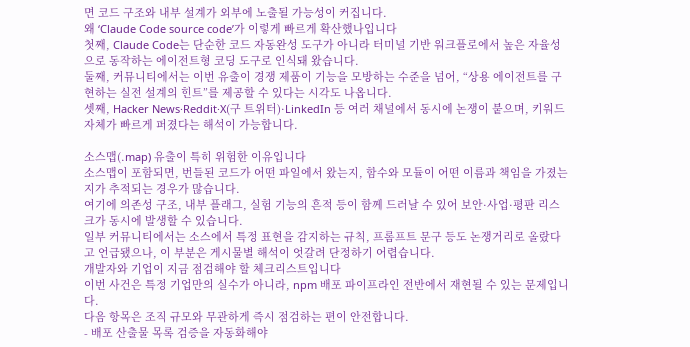면 코드 구조와 내부 설계가 외부에 노출될 가능성이 커집니다.
왜 ‘Claude Code source code’가 이렇게 빠르게 확산했나입니다
첫째, Claude Code는 단순한 코드 자동완성 도구가 아니라 터미널 기반 워크플로에서 높은 자율성으로 동작하는 에이전트형 코딩 도구로 인식돼 왔습니다.
둘째, 커뮤니티에서는 이번 유출이 경쟁 제품이 기능을 모방하는 수준을 넘어, “상용 에이전트를 구현하는 실전 설계의 힌트”를 제공할 수 있다는 시각도 나옵니다.
셋째, Hacker News·Reddit·X(구 트위터)·LinkedIn 등 여러 채널에서 동시에 논쟁이 붙으며, 키워드 자체가 빠르게 퍼졌다는 해석이 가능합니다.

소스맵(.map) 유출이 특히 위험한 이유입니다
소스맵이 포함되면, 번들된 코드가 어떤 파일에서 왔는지, 함수와 모듈이 어떤 이름과 책임을 가졌는지가 추적되는 경우가 많습니다.
여기에 의존성 구조, 내부 플래그, 실험 기능의 흔적 등이 함께 드러날 수 있어 보안·사업·평판 리스크가 동시에 발생할 수 있습니다.
일부 커뮤니티에서는 소스에서 특정 표현을 감지하는 규칙, 프롬프트 문구 등도 논쟁거리로 올랐다고 언급됐으나, 이 부분은 게시물별 해석이 엇갈려 단정하기 어렵습니다.
개발자와 기업이 지금 점검해야 할 체크리스트입니다
이번 사건은 특정 기업만의 실수가 아니라, npm 배포 파이프라인 전반에서 재현될 수 있는 문제입니다.
다음 항목은 조직 규모와 무관하게 즉시 점검하는 편이 안전합니다.
- 배포 산출물 목록 검증을 자동화해야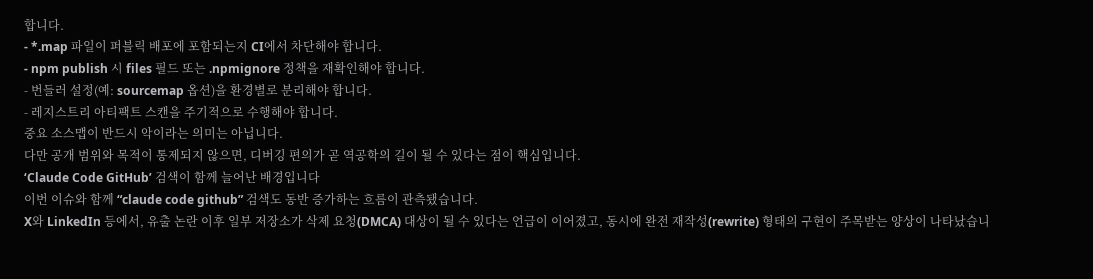합니다.
- *.map 파일이 퍼블릭 배포에 포함되는지 CI에서 차단해야 합니다.
- npm publish 시 files 필드 또는 .npmignore 정책을 재확인해야 합니다.
- 번들러 설정(예: sourcemap 옵션)을 환경별로 분리해야 합니다.
- 레지스트리 아티팩트 스캔을 주기적으로 수행해야 합니다.
중요 소스맵이 반드시 악이라는 의미는 아닙니다.
다만 공개 범위와 목적이 통제되지 않으면, 디버깅 편의가 곧 역공학의 길이 될 수 있다는 점이 핵심입니다.
‘Claude Code GitHub’ 검색이 함께 늘어난 배경입니다
이번 이슈와 함께 “claude code github” 검색도 동반 증가하는 흐름이 관측됐습니다.
X와 LinkedIn 등에서, 유출 논란 이후 일부 저장소가 삭제 요청(DMCA) 대상이 될 수 있다는 언급이 이어졌고, 동시에 완전 재작성(rewrite) 형태의 구현이 주목받는 양상이 나타났습니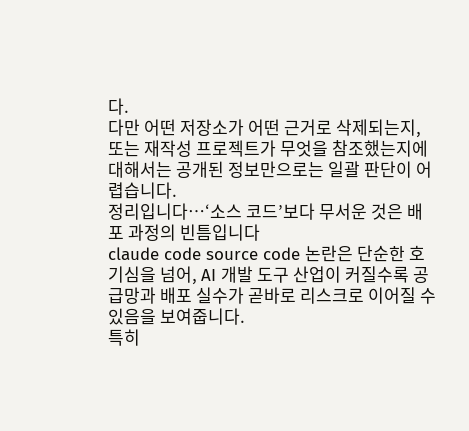다.
다만 어떤 저장소가 어떤 근거로 삭제되는지, 또는 재작성 프로젝트가 무엇을 참조했는지에 대해서는 공개된 정보만으로는 일괄 판단이 어렵습니다.
정리입니다…‘소스 코드’보다 무서운 것은 배포 과정의 빈틈입니다
claude code source code 논란은 단순한 호기심을 넘어, AI 개발 도구 산업이 커질수록 공급망과 배포 실수가 곧바로 리스크로 이어질 수 있음을 보여줍니다.
특히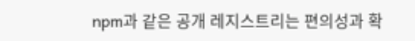npm과 같은 공개 레지스트리는 편의성과 확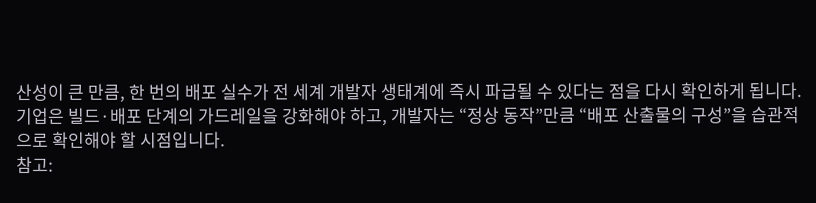산성이 큰 만큼, 한 번의 배포 실수가 전 세계 개발자 생태계에 즉시 파급될 수 있다는 점을 다시 확인하게 됩니다.
기업은 빌드·배포 단계의 가드레일을 강화해야 하고, 개발자는 “정상 동작”만큼 “배포 산출물의 구성”을 습관적으로 확인해야 할 시점입니다.
참고: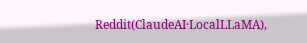Reddit(ClaudeAI·LocalLLaMA),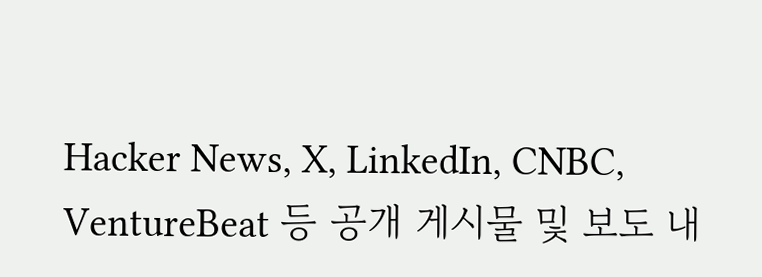Hacker News, X, LinkedIn, CNBC, VentureBeat 등 공개 게시물 및 보도 내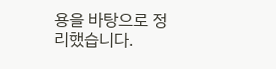용을 바탕으로 정리했습니다.